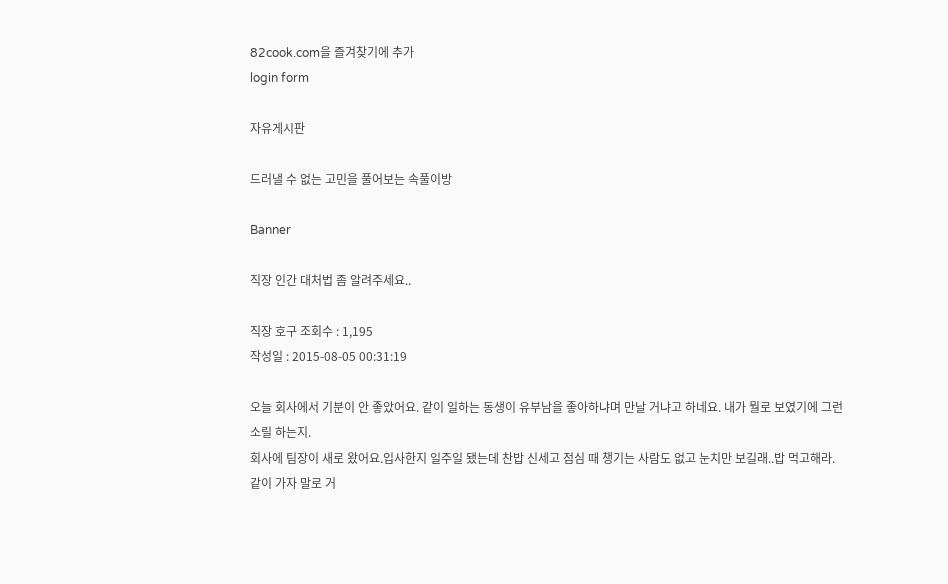82cook.com을 즐겨찾기에 추가
login form

자유게시판

드러낼 수 없는 고민을 풀어보는 속풀이방

Banner

직장 인간 대처법 좀 알려주세요..

직장 호구 조회수 : 1,195
작성일 : 2015-08-05 00:31:19

오늘 회사에서 기분이 안 좋았어요. 같이 일하는 동생이 유부남을 좋아하냐며 만날 거냐고 하네요. 내가 뭘로 보였기에 그런 소릴 하는지.
회사에 팀장이 새로 왔어요.입사한지 일주일 됐는데 찬밥 신세고 점심 때 챙기는 사람도 없고 눈치만 보길래..밥 먹고해라. 같이 가자 말로 거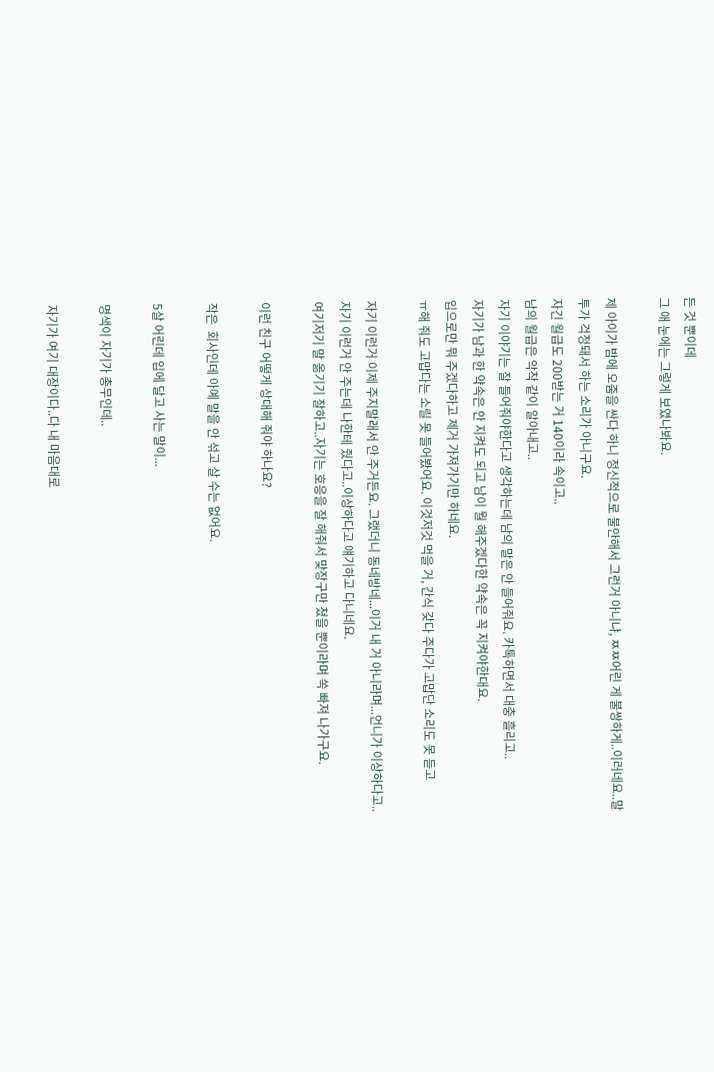든 것 뿐이데
그 애 눈에는 그렇게 보였나봐요.

제 아이가 밤에 오줌을 싼다 하니 정신적으로 불안해서 그런거 아니냐, ㅉㅉ어린 게 불쌍하게..이러네요..말투가 걱정돼서 하는 소리가 아니구요.
자긴 월급도 200받는 거 140이라 속이고..
남의 월급은 악착 같이 알아내고..
자기 이야기는 잘 들어줘야한다고 생각하는데 남의 말은 안 들어줘요. 카톡하면서 대충 흘리고..
자기가 남과 한 약속은 안 지켜도 되고 남이 뭘 해주겠다한 약속은 꼭 지켜야한대요.
입으로만 뭐 주겠다하고 제거 가져가기만 하네요.
ㅠ해 줘도 고맙다는 소릴 못 들어봤어요. 이것저것 먹을 거, 간식 갖다 주다가 고맙단 소리도 못 듣고

자기 이런거 이제 주지말래서 안 주거든요. 그랬더니 동네방네...이거 내 거 아니라며...언니가 이상하다고..자기 이런거 안 주는데 나한테 줬다고..이상하다고 얘기하고 다니네요.
여기저기 말 옮기기 잘하고..자기는 호응을 잘 해줘서 맞장구만 쳤을 뿐이라며 쏙 빠져 나가구요.

이런 친구 어떻게 상대해 줘야 하나요?

작은  회사인데 아예 말을 안 섞고 살 수는 없어요.

5살 어린데 입에 달고 사는 말이...

명색이 자기가 총무인데..

자기가 여기 대장이다..다 내 마음대로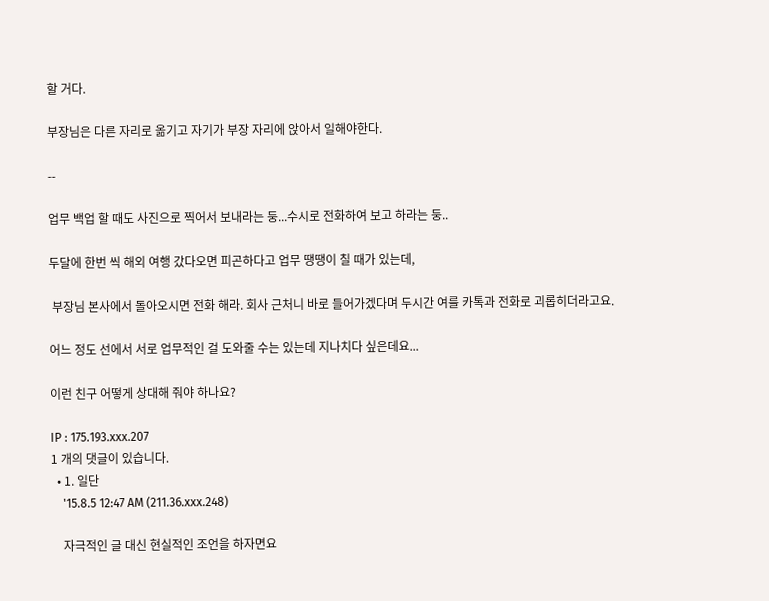할 거다.

부장님은 다른 자리로 옮기고 자기가 부장 자리에 앉아서 일해야한다.

--

업무 백업 할 때도 사진으로 찍어서 보내라는 둥...수시로 전화하여 보고 하라는 둥..

두달에 한번 씩 해외 여행 갔다오면 피곤하다고 업무 땡땡이 칠 때가 있는데,

 부장님 본사에서 돌아오시면 전화 해라. 회사 근처니 바로 들어가겠다며 두시간 여를 카톡과 전화로 괴롭히더라고요.

어느 정도 선에서 서로 업무적인 걸 도와줄 수는 있는데 지나치다 싶은데요...

이런 친구 어떻게 상대해 줘야 하나요?

IP : 175.193.xxx.207
1 개의 댓글이 있습니다.
  • 1. 일단
    '15.8.5 12:47 AM (211.36.xxx.248)

    자극적인 글 대신 현실적인 조언을 하자면요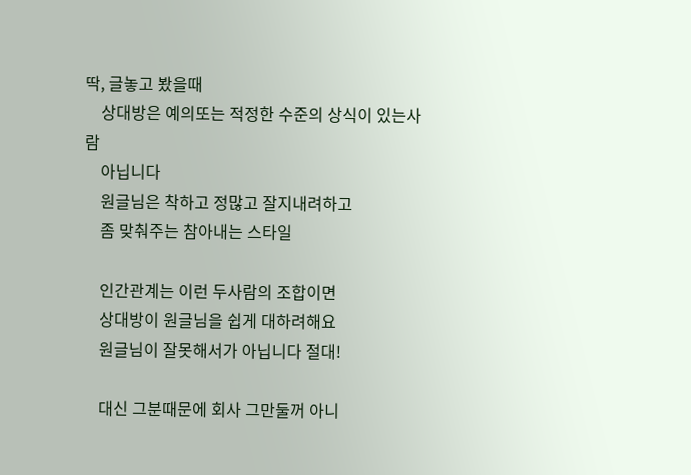딱, 글놓고 봤을때
    상대방은 예의또는 적정한 수준의 상식이 있는사람
    아닙니다
    원글님은 착하고 정많고 잘지내려하고
    좀 맞춰주는 참아내는 스타일

    인간관계는 이런 두사람의 조합이면
    상대방이 원글님을 쉽게 대하려해요
    원글님이 잘못해서가 아닙니다 절대!

    대신 그분때문에 회사 그만둘꺼 아니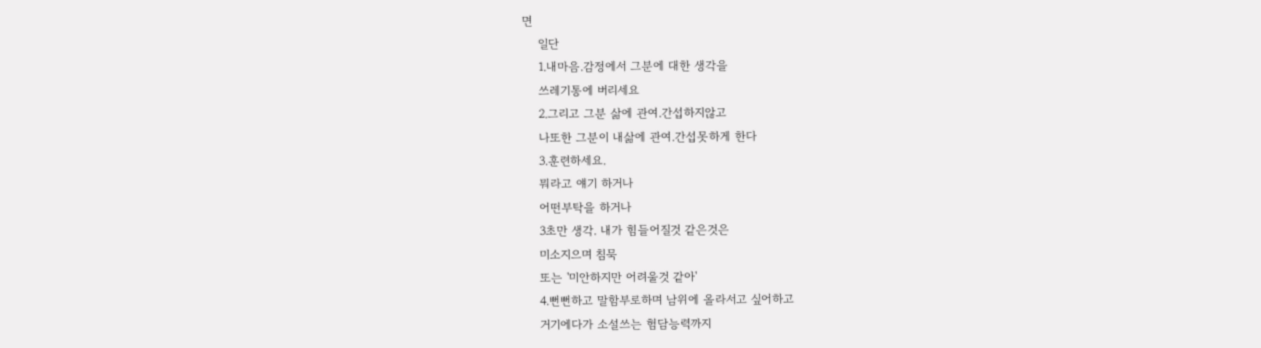면
    일단
    1.내마음.감정에서 그분에 대한 생각을
    쓰레기통에 버리세요
    2.그리고 그분 삶에 관여.간섭하지않고
    나또한 그분이 내삶에 관여.간섭못하게 한다
    3.훈련하세요.
    뭐라고 얘기 하거나
    어떤부탁을 하거나
    3초만 생각. 내가 힘들어질것 같은것은
    미소지으며 침묵
    또는 '미안하지만 어려울것 같아'
    4.뻔뻔하고 말함부로하며 남위에 올라서고 싶어하고
    거기에다가 소설쓰는 험담능력까지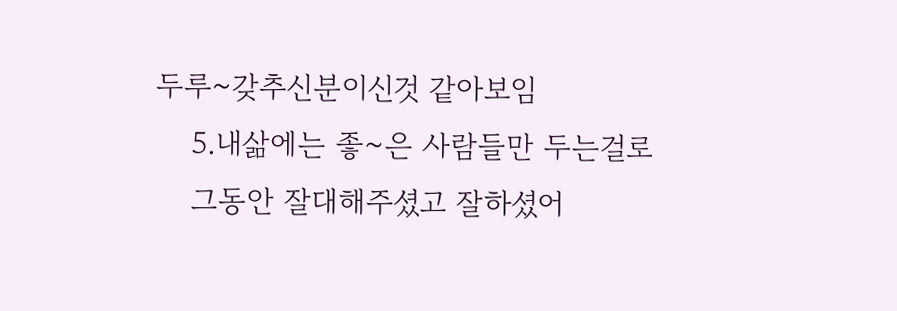두루~갖추신분이신것 같아보임
    5.내삶에는 좋~은 사람들만 두는걸로
    그동안 잘대해주셨고 잘하셨어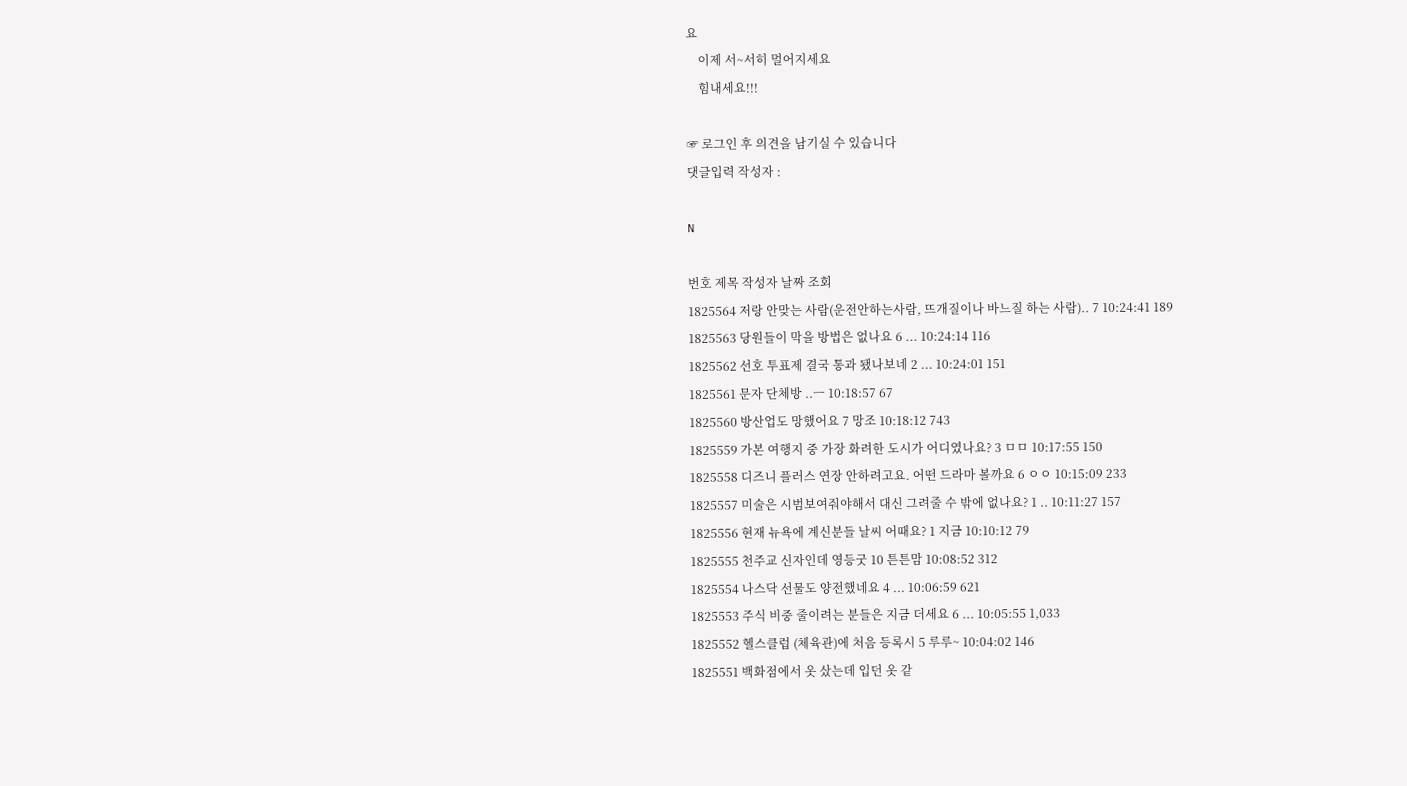요
    이제 서~서히 멀어지세요
    힘내세요!!!

☞ 로그인 후 의견을 남기실 수 있습니다
댓글입력 작성자 :

N

번호 제목 작성자 날짜 조회
1825564 저랑 안맞는 사람(운전안하는사람, 뜨개질이나 바느질 하는 사람).. 7 10:24:41 189
1825563 당원들이 막을 방법은 없나요 6 ... 10:24:14 116
1825562 선호 투표제 결국 통과 됐나보네 2 ... 10:24:01 151
1825561 문자 단체방 ..ㅡ 10:18:57 67
1825560 방산업도 망했어요 7 망조 10:18:12 743
1825559 가본 여행지 중 가장 화려한 도시가 어디였나요? 3 ㅁㅁ 10:17:55 150
1825558 디즈니 플러스 연장 안하려고요. 어떤 드라마 볼까요 6 ㅇㅇ 10:15:09 233
1825557 미술은 시범보여줘야해서 대신 그려줄 수 밖에 없나요? 1 .. 10:11:27 157
1825556 현재 뉴욕에 계신분들 날씨 어때요? 1 지금 10:10:12 79
1825555 천주교 신자인데 영등굿 10 튼튼맘 10:08:52 312
1825554 나스닥 선물도 양전했네요 4 ... 10:06:59 621
1825553 주식 비중 줄이려는 분들은 지금 더세요 6 ... 10:05:55 1,033
1825552 헬스클럽 (체육관)에 처음 등록시 5 루루~ 10:04:02 146
1825551 백화점에서 옷 샀는데 입던 옷 같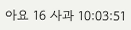아요 16 사과 10:03:51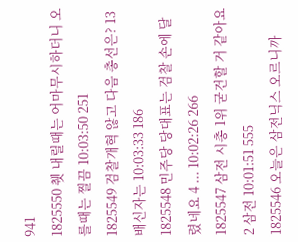941
1825550 췟 내릴때는 어마무시하더니 오를때는 찔끔 10:03:50 251
1825549 검찰개혁 않고 다음 총선은? 13 배신자는 10:03:33 186
1825548 민주당 당대표는 검찰 손에 달렸네요 4 ... 10:02:26 266
1825547 삼전 시총 1위 굳건할 거 같아요 2 삼전 10:01:51 555
1825546 오늘은 삼전닉스 오르니까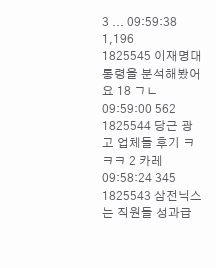3 ... 09:59:38 1,196
1825545 이재명대통령을 분석해봤어요 18 ㄱㄴ 09:59:00 562
1825544 당근 광고 업체들 후기 ㅋㅋㅋ 2 카레 09:58:24 345
1825543 삼전닉스는 직원들 성과급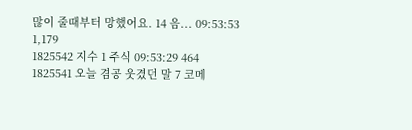많이 줄때부터 망했어요. 14 음... 09:53:53 1,179
1825542 지수 1 주식 09:53:29 464
1825541 오늘 겸공 웃겼던 말 7 코메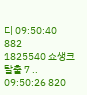디 09:50:40 882
1825540 쇼생크탈출 7 .. 09:50:26 820